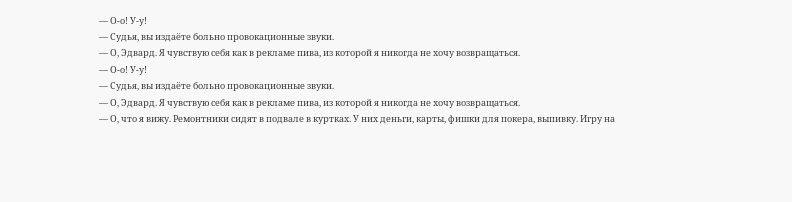— О-о! У-у!
— Судья, вы издаёте больно провокационные звуки.
— О, Эдвард. Я чувствую себя как в рекламе пива, из которой я никогда не хочу возвращаться.
— О-о! У-у!
— Судья, вы издаёте больно провокационные звуки.
— О, Эдвард. Я чувствую себя как в рекламе пива, из которой я никогда не хочу возвращаться.
— О, что я вижу. Ремонтники сидят в подвале в куртках. У них деньги, карты, фишки для покера, выпивку. Игру на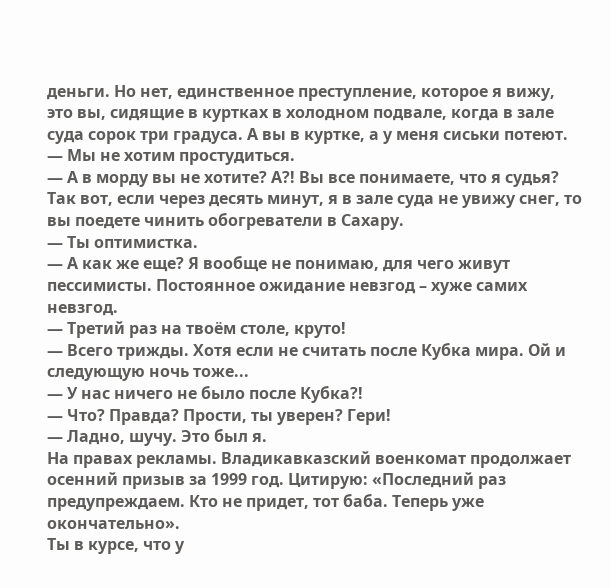деньги. Но нет, единственное преступление, которое я вижу, это вы, сидящие в куртках в холодном подвале, когда в зале суда сорок три градуса. А вы в куртке, а у меня сиськи потеют.
— Мы не хотим простудиться.
— А в морду вы не хотите? А?! Вы все понимаете, что я судья? Так вот, если через десять минут, я в зале суда не увижу снег, то вы поедете чинить обогреватели в Сахару.
— Ты оптимистка.
— А как же еще? Я вообще не понимаю, для чего живут пессимисты. Постоянное ожидание невзгод – хуже самих невзгод.
— Третий раз на твоём столе, круто!
— Всего трижды. Хотя если не считать после Кубка мира. Ой и следующую ночь тоже...
— У нас ничего не было после Кубка?!
— Что? Правда? Прости, ты уверен? Гери!
— Ладно, шучу. Это был я.
На правах рекламы. Владикавказский военкомат продолжает осенний призыв за 1999 год. Цитирую: «Последний раз предупреждаем. Кто не придет, тот баба. Теперь уже окончательно».
Ты в курсе, что у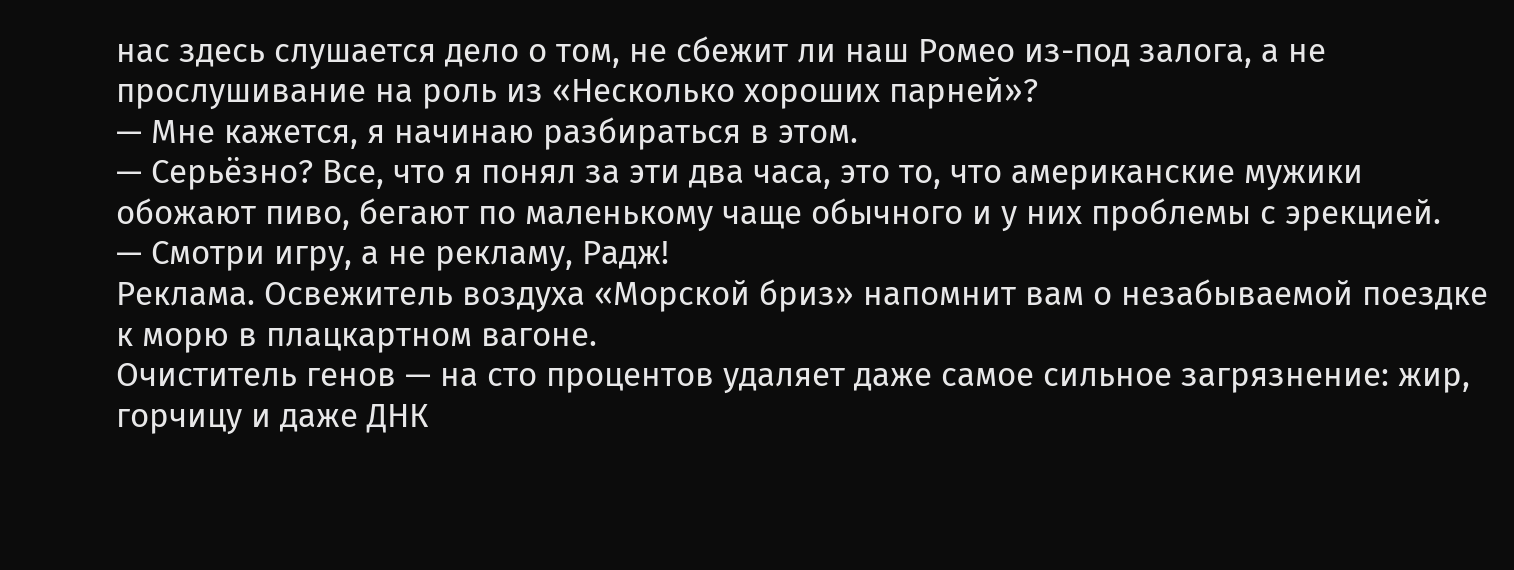нас здесь слушается дело о том, не сбежит ли наш Ромео из-под залога, а не прослушивание на роль из «Несколько хороших парней»?
— Мне кажется, я начинаю разбираться в этом.
— Серьёзно? Все, что я понял за эти два часа, это то, что американские мужики обожают пиво, бегают по маленькому чаще обычного и у них проблемы с эрекцией.
— Смотри игру, а не рекламу, Радж!
Реклама. Освежитель воздуха «Морской бриз» напомнит вам о незабываемой поездке к морю в плацкартном вагоне.
Очиститель генов — на сто процентов удаляет даже самое сильное загрязнение: жир, горчицу и даже ДНК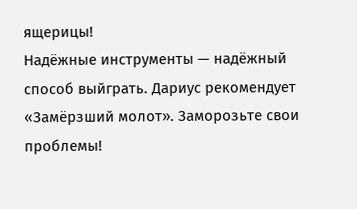ящерицы!
Надёжные инструменты — надёжный способ выйграть. Дариус рекомендует «Замёрзший молот». Заморозьте свои проблемы!